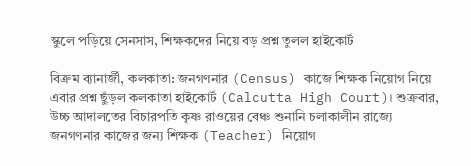স্কুলে পড়িয়ে সেনসাস, শিক্ষকদের নিয়ে বড় প্রশ্ন তুলল হাইকোর্ট

বিক্রম ব্যানার্জী, কলকাতা: জনগণনার (Census) কাজে শিক্ষক নিয়োগ নিয়ে এবার প্রশ্ন ছুঁড়ল কলকাতা হাইকোর্ট (Calcutta High Court)। শুক্রবার, উচ্চ আদালতের বিচারপতি কৃষ্ণ রাওয়ের বেঞ্চ শুনানি চলাকালীন রাজ্যে জনগণনার কাজের জন্য শিক্ষক (Teacher) নিয়োগ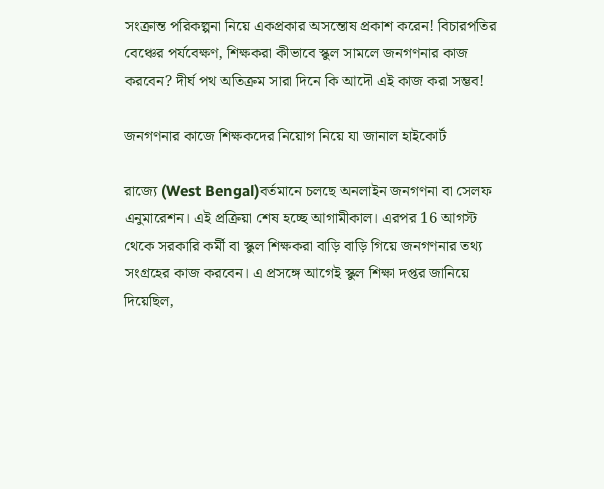সংক্রান্ত পরিকল্পনা নিয়ে একপ্রকার অসন্তোষ প্রকাশ করেন! বিচারপতির বেঞ্চের পর্যবেক্ষণ, শিক্ষকরা কীভাবে স্কুল সামলে জনগণনার কাজ করবেন? দীর্ঘ পথ অতিক্রম সারা দিনে কি আদৌ এই কাজ করা সম্ভব!

জনগণনার কাজে শিক্ষকদের নিয়োগ নিয়ে যা জানাল হাইকোর্ট

রাজ্যে (West Bengal)বর্তমানে চলছে অনলাইন জনগণনা বা সেলফ এনুমারেশন। এই প্রক্রিয়া শেষ হচ্ছে আগামীকাল। এরপর 16 আগস্ট থেকে সরকারি কর্মী বা স্কুল শিক্ষকরা বাড়ি বাড়ি গিয়ে জনগণনার তথ্য সংগ্রহের কাজ করবেন। এ প্রসঙ্গে আগেই স্কুল শিক্ষা দপ্তর জানিয়ে দিয়েছিল,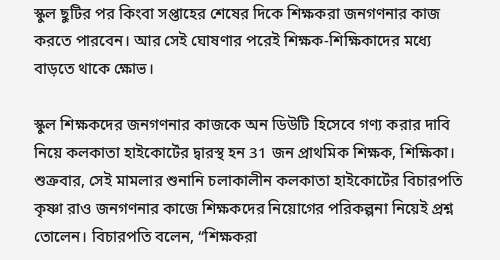স্কুল ছুটির পর কিংবা সপ্তাহের শেষের দিকে শিক্ষকরা জনগণনার কাজ করতে পারবেন। আর সেই ঘোষণার পরেই শিক্ষক-শিক্ষিকাদের মধ্যে বাড়তে থাকে ক্ষোভ।

স্কুল শিক্ষকদের জনগণনার কাজকে অন ডিউটি হিসেবে গণ্য করার দাবি নিয়ে কলকাতা হাইকোর্টের দ্বারস্থ হন 31 জন প্রাথমিক শিক্ষক, শিক্ষিকা। শুক্রবার, সেই মামলার শুনানি চলাকালীন কলকাতা হাইকোর্টের বিচারপতি কৃষ্ণা রাও জনগণনার কাজে শিক্ষকদের নিয়োগের পরিকল্পনা নিয়েই প্রশ্ন তোলেন। বিচারপতি বলেন, “শিক্ষকরা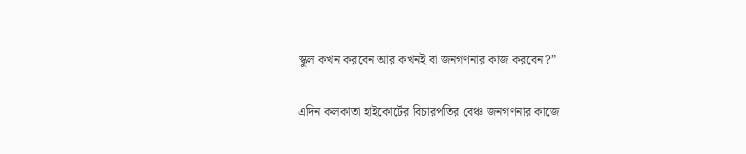স্কুল কখন করবেন আর কখনই বা জনগণনার কাজ করবেন?”

এদিন কলকাতা হাইকোর্টের বিচারপতির বেঞ্চ জনগণনার কাজে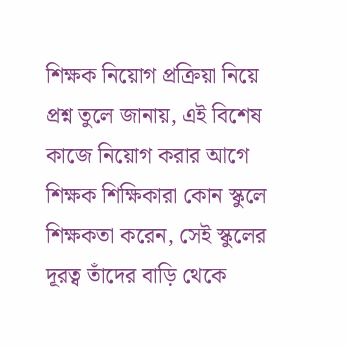শিক্ষক নিয়োগ প্রক্রিয়া নিয়ে প্রশ্ন তুলে জানায়, এই বিশেষ কাজে নিয়োগ করার আগে শিক্ষক শিক্ষিকারা কোন স্কুলে শিক্ষকতা করেন, সেই স্কুলের দূরত্ব তাঁদের বাড়ি থেকে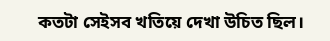কতটা সেইসব খতিয়ে দেখা উচিত ছিল।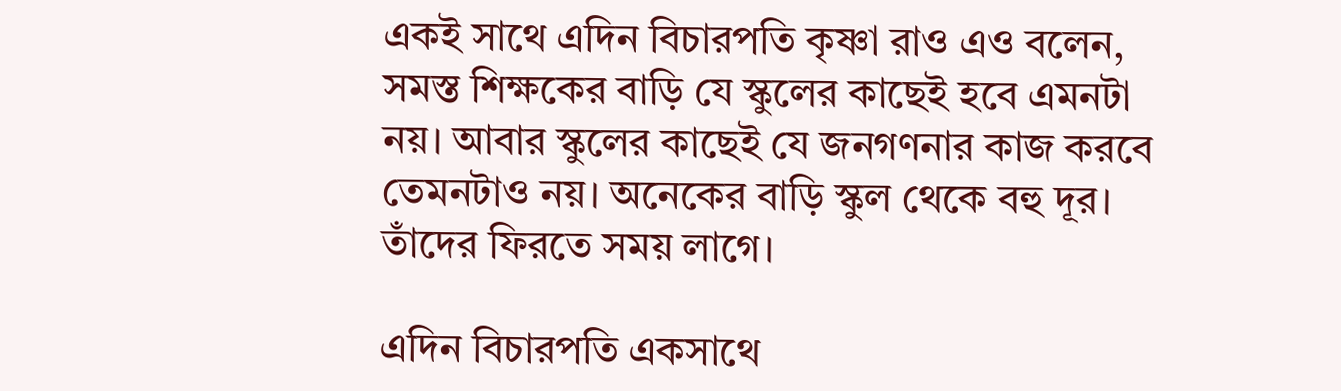একই সাথে এদিন বিচারপতি কৃষ্ণা রাও এও বলেন, সমস্ত শিক্ষকের বাড়ি যে স্কুলের কাছেই হবে এমনটা নয়। আবার স্কুলের কাছেই যে জনগণনার কাজ করবে তেমনটাও নয়। অনেকের বাড়ি স্কুল থেকে বহু দূর। তাঁদের ফিরতে সময় লাগে।

এদিন বিচারপতি একসাথে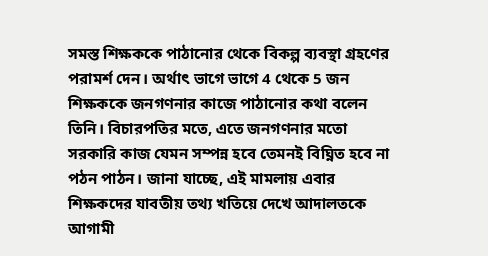সমস্ত শিক্ষককে পাঠানোর থেকে বিকল্প ব্যবস্থা গ্রহণের পরামর্শ দেন। অর্থাৎ ভাগে ভাগে 4 থেকে 5 জন শিক্ষককে জনগণনার কাজে পাঠানোর কথা বলেন তিনি। বিচারপতির মতে, এতে জনগণনার মতো সরকারি কাজ যেমন সম্পন্ন হবে তেমনই বিঘ্নিত হবে না পঠন পাঠন। জানা যাচ্ছে, এই মামলায় এবার শিক্ষকদের যাবতীয় তথ্য খতিয়ে দেখে আদালতকে আগামী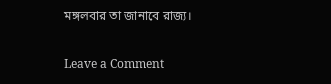মঙ্গলবার তা জানাবে রাজ্য।

Leave a Comment